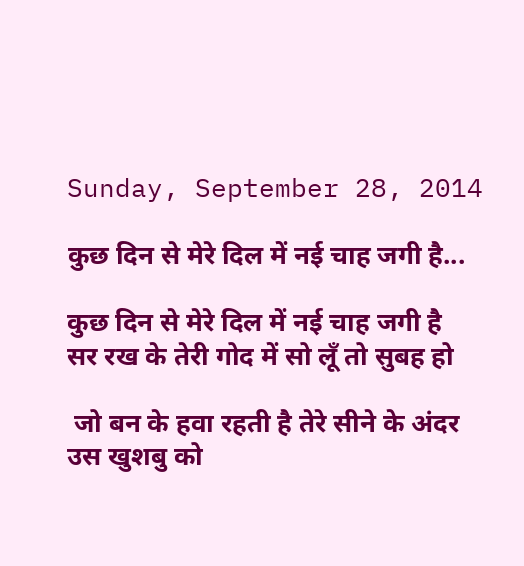Sunday, September 28, 2014

कुछ दिन से मेरे दिल में नई चाह जगी है...

कुछ दिन से मेरे दिल में नई चाह जगी है
सर रख के तेरी गोद में सो लूँ तो सुबह हो

 जो बन के हवा रहती है तेरे सीने के अंदर
उस खुशबु को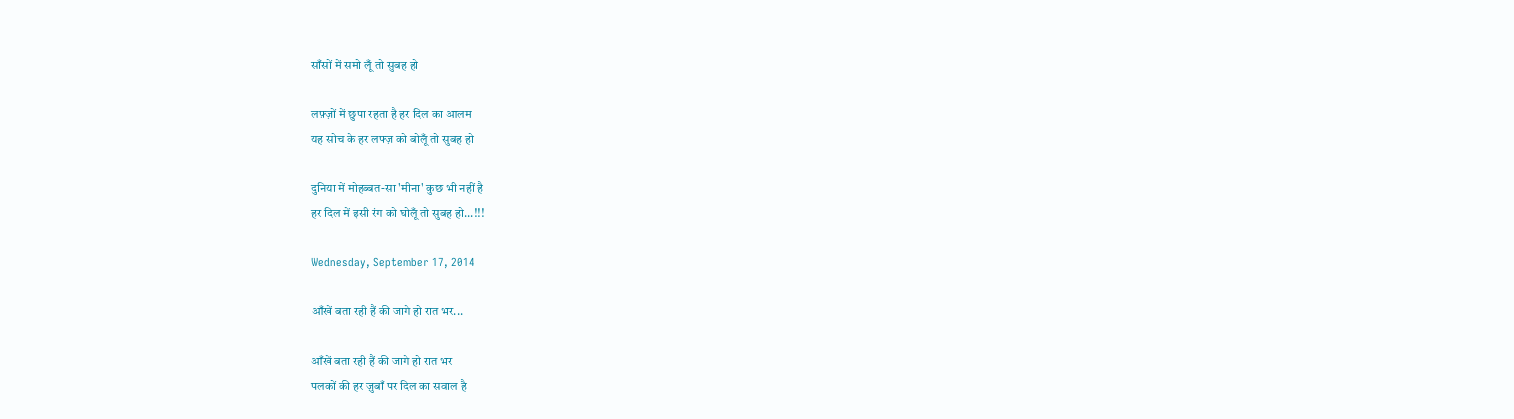साँसों में समो लूँ तो सुबह हो

लफ़्ज़ों में छुपा रहता है हर दिल का आलम
यह सोच के हर लफ्ज़ को बोलूँ तो सुबह हो

दुनिया में मोहब्बत-सा 'मीना' कुछ भी नहीं है
हर दिल में इसी रंग को घोलूँ तो सुबह हो...!!!

Wednesday, September 17, 2014

आँखें बता रही हैं की जागे हो रात भर...

आँखें बता रही हैं की जागे हो रात भर
पलकों की हर ज़ुबाँ पर दिल का सवाल है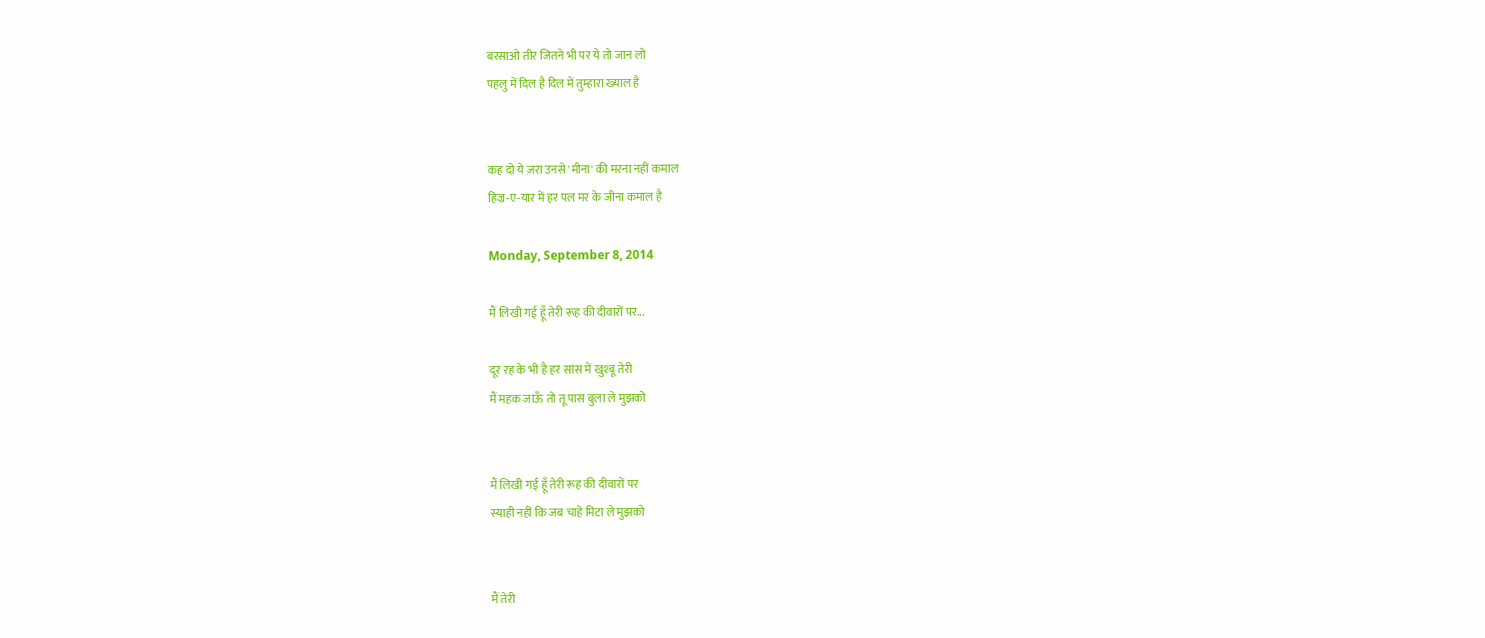बरसाओ तीर जितने भी पर ये तो जान लो
पहलु में दिल है दिल में तुम्हारा ख्याल है


कह दो ये ज़रा उनसे 'मीना' की मरना नहीं कमाल
हिज्र-ए-यार में हर पल मर के जीना कमाल है

Monday, September 8, 2014

मैं लिखी गई हूँ तेरी रूह की दीवारों पर...

दूर रह के भी है हर सांस में खुश्बू तेरी
मैं महक जाऊँ तो तू पास बुला ले मुझको


मैं लिखी गई हूँ तेरी रूह की दीवारों पर
स्याही नहीं कि जब चाहे मिटा ले मुझको


मैं तेरी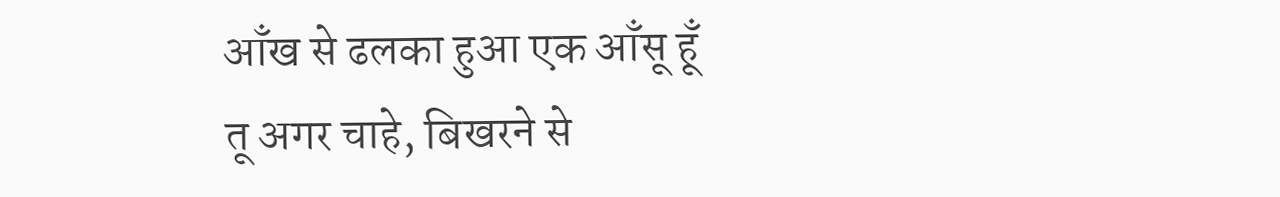आँख से ढलका हुआ एक आँसू हूँ
तू अगर चाहे, बिखरने से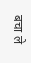बचा ले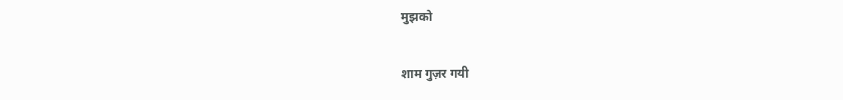मुझको


शाम गुज़र गयी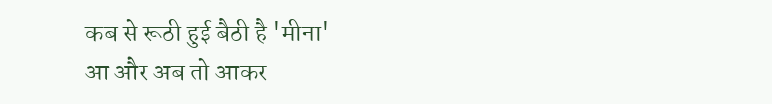कब से रूठी हुई बैठी है 'मीना'
आ और अब तो आकर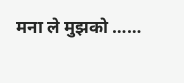मना ले मुझको ……